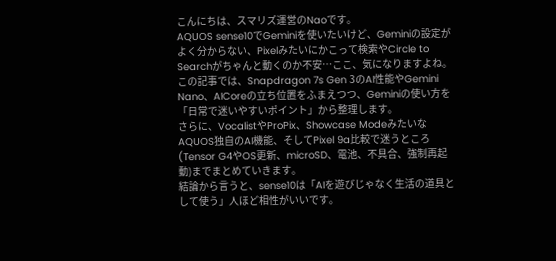こんにちは、スマリズ運営のNaoです。
AQUOS sense10でGeminiを使いたいけど、Geminiの設定がよく分からない、Pixelみたいにかこって検索やCircle to Searchがちゃんと動くのか不安…ここ、気になりますよね。
この記事では、Snapdragon 7s Gen 3のAI性能やGemini Nano、AICoreの立ち位置をふまえつつ、Geminiの使い方を「日常で迷いやすいポイント」から整理します。
さらに、VocalistやProPix、Showcase ModeみたいなAQUOS独自のAI機能、そしてPixel 9a比較で迷うところ(Tensor G4やOS更新、microSD、電池、不具合、強制再起動)までまとめていきます。
結論から言うと、sense10は「AIを遊びじゃなく生活の道具として使う」人ほど相性がいいです。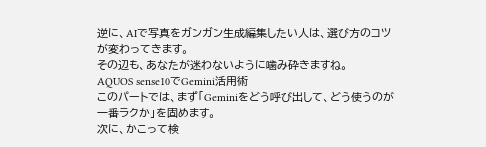逆に、AIで写真をガンガン生成編集したい人は、選び方のコツが変わってきます。
その辺も、あなたが迷わないように噛み砕きますね。
AQUOS sense10でGemini活用術
このパートでは、まず「Geminiをどう呼び出して、どう使うのが一番ラクか」を固めます。
次に、かこって検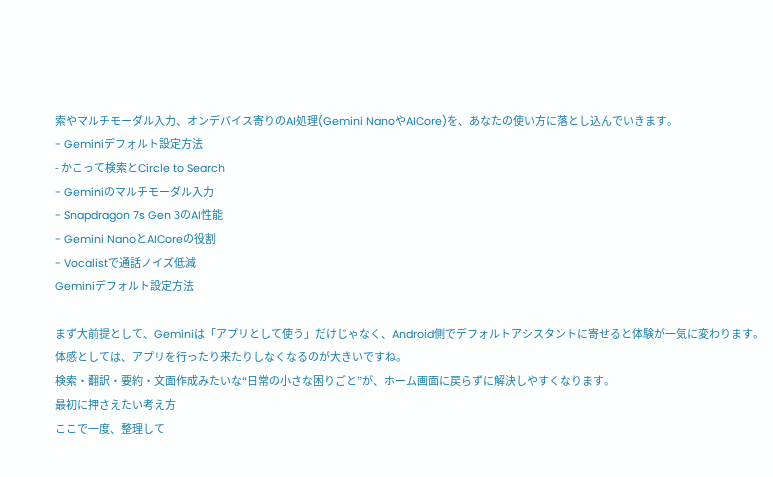索やマルチモーダル入力、オンデバイス寄りのAI処理(Gemini NanoやAICore)を、あなたの使い方に落とし込んでいきます。
- Geminiデフォルト設定方法
- かこって検索とCircle to Search
- Geminiのマルチモーダル入力
- Snapdragon 7s Gen 3のAI性能
- Gemini NanoとAICoreの役割
- Vocalistで通話ノイズ低減
Geminiデフォルト設定方法

まず大前提として、Geminiは「アプリとして使う」だけじゃなく、Android側でデフォルトアシスタントに寄せると体験が一気に変わります。
体感としては、アプリを行ったり来たりしなくなるのが大きいですね。
検索・翻訳・要約・文面作成みたいな“日常の小さな困りごと”が、ホーム画面に戻らずに解決しやすくなります。
最初に押さえたい考え方
ここで一度、整理して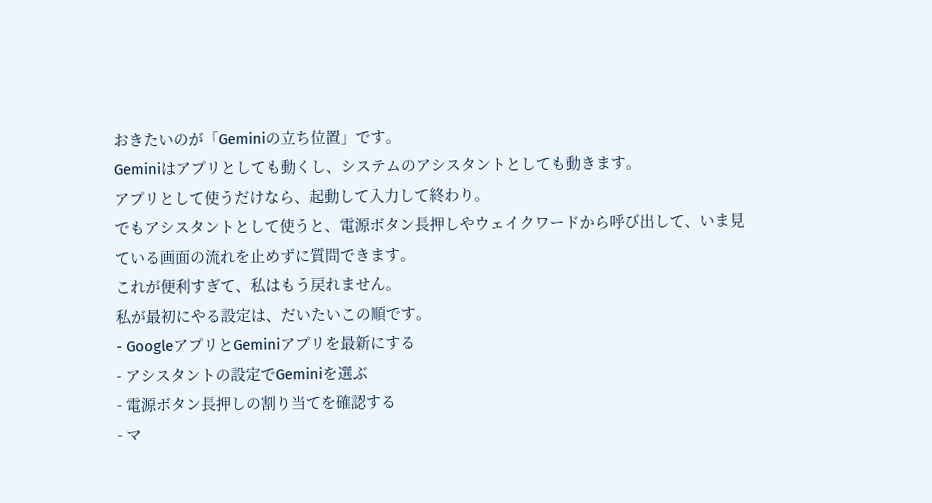おきたいのが「Geminiの立ち位置」です。
Geminiはアプリとしても動くし、システムのアシスタントとしても動きます。
アプリとして使うだけなら、起動して入力して終わり。
でもアシスタントとして使うと、電源ボタン長押しやウェイクワードから呼び出して、いま見ている画面の流れを止めずに質問できます。
これが便利すぎて、私はもう戻れません。
私が最初にやる設定は、だいたいこの順です。
- GoogleアプリとGeminiアプリを最新にする
- アシスタントの設定でGeminiを選ぶ
- 電源ボタン長押しの割り当てを確認する
- マ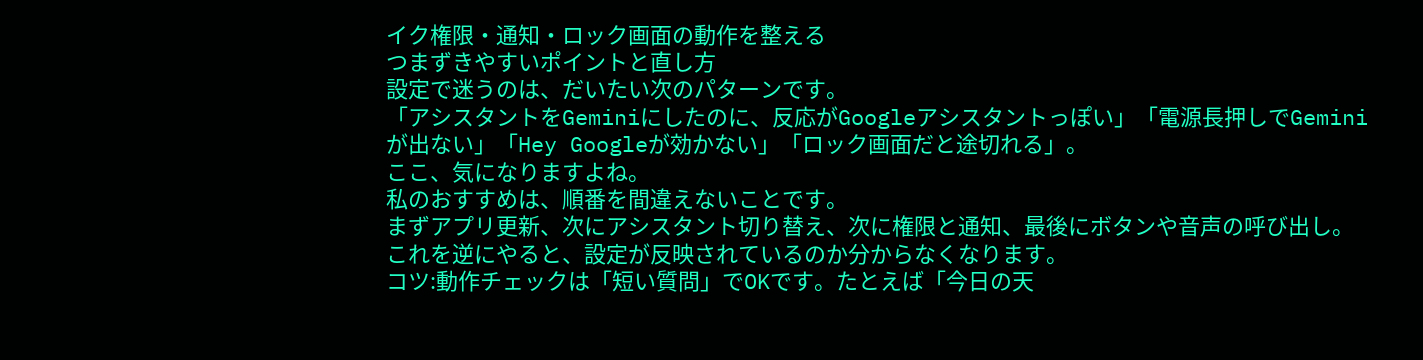イク権限・通知・ロック画面の動作を整える
つまずきやすいポイントと直し方
設定で迷うのは、だいたい次のパターンです。
「アシスタントをGeminiにしたのに、反応がGoogleアシスタントっぽい」「電源長押しでGeminiが出ない」「Hey Googleが効かない」「ロック画面だと途切れる」。
ここ、気になりますよね。
私のおすすめは、順番を間違えないことです。
まずアプリ更新、次にアシスタント切り替え、次に権限と通知、最後にボタンや音声の呼び出し。
これを逆にやると、設定が反映されているのか分からなくなります。
コツ:動作チェックは「短い質問」でOKです。たとえば「今日の天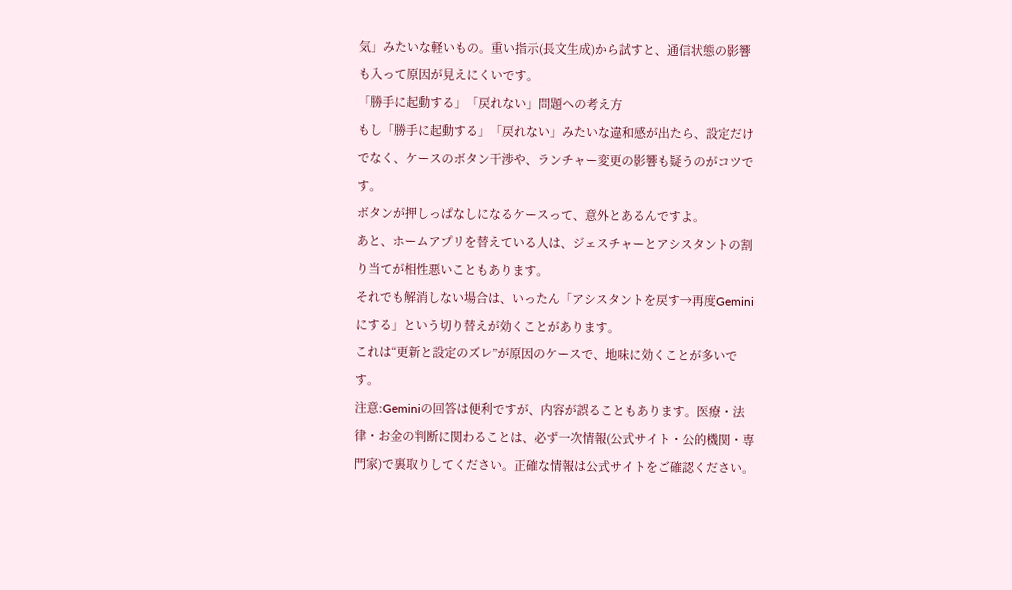気」みたいな軽いもの。重い指示(長文生成)から試すと、通信状態の影響も入って原因が見えにくいです。
「勝手に起動する」「戻れない」問題への考え方
もし「勝手に起動する」「戻れない」みたいな違和感が出たら、設定だけでなく、ケースのボタン干渉や、ランチャー変更の影響も疑うのがコツです。
ボタンが押しっぱなしになるケースって、意外とあるんですよ。
あと、ホームアプリを替えている人は、ジェスチャーとアシスタントの割り当てが相性悪いこともあります。
それでも解消しない場合は、いったん「アシスタントを戻す→再度Geminiにする」という切り替えが効くことがあります。
これは“更新と設定のズレ”が原因のケースで、地味に効くことが多いです。
注意:Geminiの回答は便利ですが、内容が誤ることもあります。医療・法律・お金の判断に関わることは、必ず一次情報(公式サイト・公的機関・専門家)で裏取りしてください。正確な情報は公式サイトをご確認ください。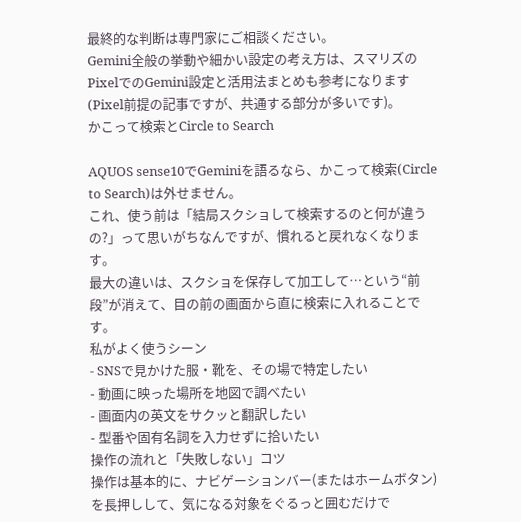最終的な判断は専門家にご相談ください。
Gemini全般の挙動や細かい設定の考え方は、スマリズのPixelでのGemini設定と活用法まとめも参考になります(Pixel前提の記事ですが、共通する部分が多いです)。
かこって検索とCircle to Search

AQUOS sense10でGeminiを語るなら、かこって検索(Circle to Search)は外せません。
これ、使う前は「結局スクショして検索するのと何が違うの?」って思いがちなんですが、慣れると戻れなくなります。
最大の違いは、スクショを保存して加工して…という“前段”が消えて、目の前の画面から直に検索に入れることです。
私がよく使うシーン
- SNSで見かけた服・靴を、その場で特定したい
- 動画に映った場所を地図で調べたい
- 画面内の英文をサクッと翻訳したい
- 型番や固有名詞を入力せずに拾いたい
操作の流れと「失敗しない」コツ
操作は基本的に、ナビゲーションバー(またはホームボタン)を長押しして、気になる対象をぐるっと囲むだけで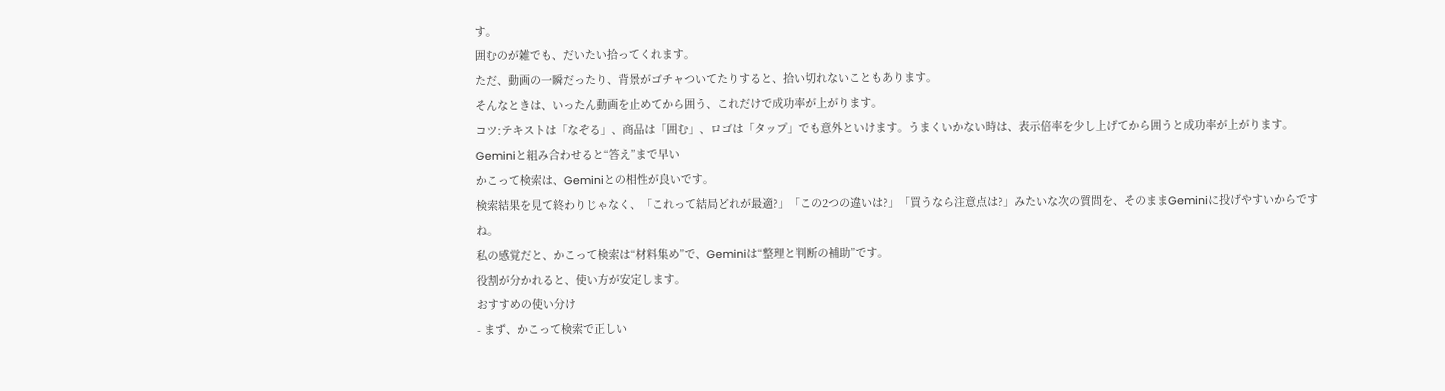す。
囲むのが雑でも、だいたい拾ってくれます。
ただ、動画の一瞬だったり、背景がゴチャついてたりすると、拾い切れないこともあります。
そんなときは、いったん動画を止めてから囲う、これだけで成功率が上がります。
コツ:テキストは「なぞる」、商品は「囲む」、ロゴは「タップ」でも意外といけます。うまくいかない時は、表示倍率を少し上げてから囲うと成功率が上がります。
Geminiと組み合わせると“答え”まで早い
かこって検索は、Geminiとの相性が良いです。
検索結果を見て終わりじゃなく、「これって結局どれが最適?」「この2つの違いは?」「買うなら注意点は?」みたいな次の質問を、そのままGeminiに投げやすいからですね。
私の感覚だと、かこって検索は“材料集め”で、Geminiは“整理と判断の補助”です。
役割が分かれると、使い方が安定します。
おすすめの使い分け
- まず、かこって検索で正しい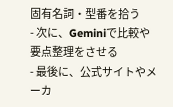固有名詞・型番を拾う
- 次に、Geminiで比較や要点整理をさせる
- 最後に、公式サイトやメーカ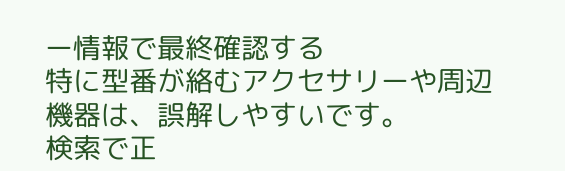ー情報で最終確認する
特に型番が絡むアクセサリーや周辺機器は、誤解しやすいです。
検索で正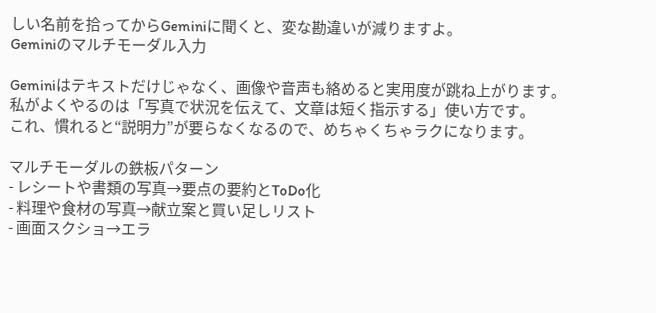しい名前を拾ってからGeminiに聞くと、変な勘違いが減りますよ。
Geminiのマルチモーダル入力

Geminiはテキストだけじゃなく、画像や音声も絡めると実用度が跳ね上がります。
私がよくやるのは「写真で状況を伝えて、文章は短く指示する」使い方です。
これ、慣れると“説明力”が要らなくなるので、めちゃくちゃラクになります。

マルチモーダルの鉄板パターン
- レシートや書類の写真→要点の要約とToDo化
- 料理や食材の写真→献立案と買い足しリスト
- 画面スクショ→エラ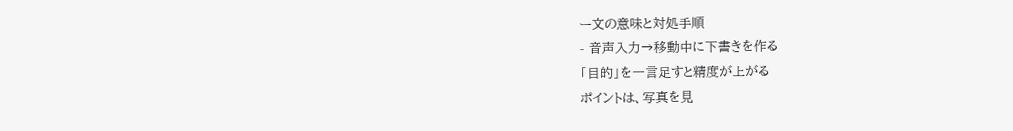ー文の意味と対処手順
- 音声入力→移動中に下書きを作る
「目的」を一言足すと精度が上がる
ポイントは、写真を見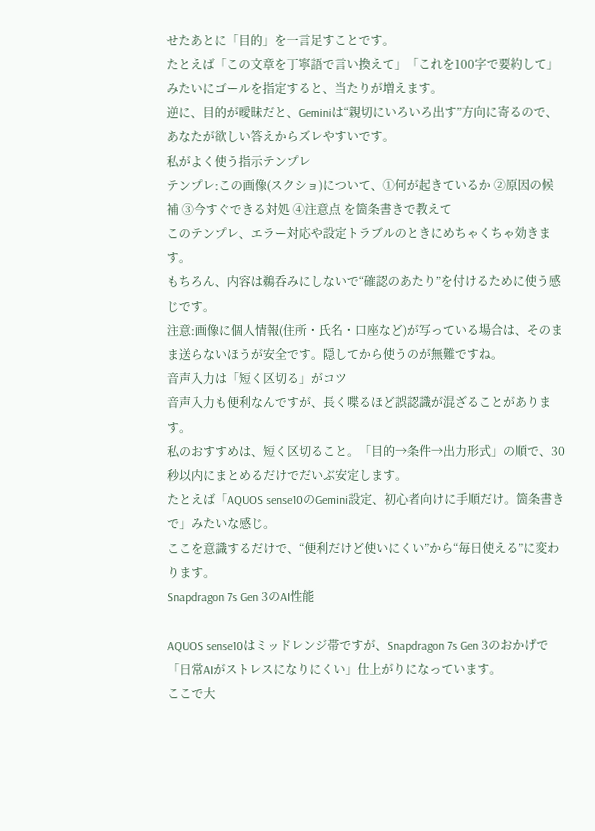せたあとに「目的」を一言足すことです。
たとえば「この文章を丁寧語で言い換えて」「これを100字で要約して」みたいにゴールを指定すると、当たりが増えます。
逆に、目的が曖昧だと、Geminiは“親切にいろいろ出す”方向に寄るので、あなたが欲しい答えからズレやすいです。
私がよく使う指示テンプレ
テンプレ:この画像(スクショ)について、①何が起きているか ②原因の候補 ③今すぐできる対処 ④注意点 を箇条書きで教えて
このテンプレ、エラー対応や設定トラブルのときにめちゃくちゃ効きます。
もちろん、内容は鵜呑みにしないで“確認のあたり”を付けるために使う感じです。
注意:画像に個人情報(住所・氏名・口座など)が写っている場合は、そのまま送らないほうが安全です。隠してから使うのが無難ですね。
音声入力は「短く区切る」がコツ
音声入力も便利なんですが、長く喋るほど誤認識が混ざることがあります。
私のおすすめは、短く区切ること。「目的→条件→出力形式」の順で、30秒以内にまとめるだけでだいぶ安定します。
たとえば「AQUOS sense10のGemini設定、初心者向けに手順だけ。箇条書きで」みたいな感じ。
ここを意識するだけで、“便利だけど使いにくい”から“毎日使える”に変わります。
Snapdragon 7s Gen 3のAI性能

AQUOS sense10はミッドレンジ帯ですが、Snapdragon 7s Gen 3のおかげで「日常AIがストレスになりにくい」仕上がりになっています。
ここで大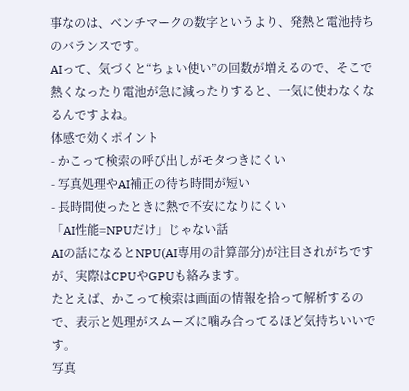事なのは、ベンチマークの数字というより、発熱と電池持ちのバランスです。
AIって、気づくと“ちょい使い”の回数が増えるので、そこで熱くなったり電池が急に減ったりすると、一気に使わなくなるんですよね。
体感で効くポイント
- かこって検索の呼び出しがモタつきにくい
- 写真処理やAI補正の待ち時間が短い
- 長時間使ったときに熱で不安になりにくい
「AI性能=NPUだけ」じゃない話
AIの話になるとNPU(AI専用の計算部分)が注目されがちですが、実際はCPUやGPUも絡みます。
たとえば、かこって検索は画面の情報を拾って解析するので、表示と処理がスムーズに噛み合ってるほど気持ちいいです。
写真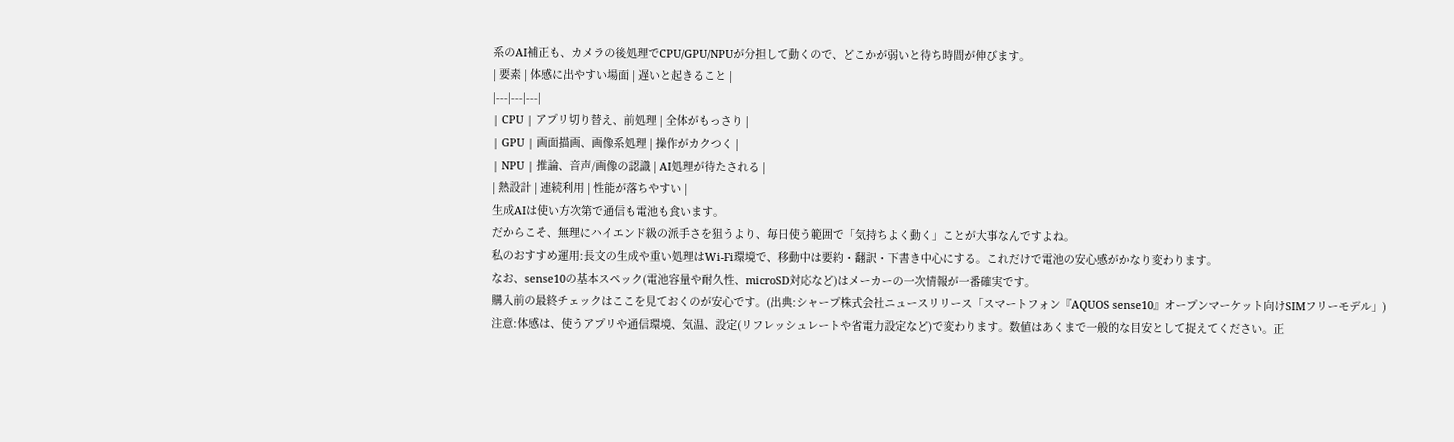系のAI補正も、カメラの後処理でCPU/GPU/NPUが分担して動くので、どこかが弱いと待ち時間が伸びます。
| 要素 | 体感に出やすい場面 | 遅いと起きること |
|---|---|---|
| CPU | アプリ切り替え、前処理 | 全体がもっさり |
| GPU | 画面描画、画像系処理 | 操作がカクつく |
| NPU | 推論、音声/画像の認識 | AI処理が待たされる |
| 熱設計 | 連続利用 | 性能が落ちやすい |
生成AIは使い方次第で通信も電池も食います。
だからこそ、無理にハイエンド級の派手さを狙うより、毎日使う範囲で「気持ちよく動く」ことが大事なんですよね。
私のおすすめ運用:長文の生成や重い処理はWi-Fi環境で、移動中は要約・翻訳・下書き中心にする。これだけで電池の安心感がかなり変わります。
なお、sense10の基本スペック(電池容量や耐久性、microSD対応など)はメーカーの一次情報が一番確実です。
購入前の最終チェックはここを見ておくのが安心です。(出典:シャープ株式会社ニュースリリース「スマートフォン『AQUOS sense10』オープンマーケット向けSIMフリーモデル」)
注意:体感は、使うアプリや通信環境、気温、設定(リフレッシュレートや省電力設定など)で変わります。数値はあくまで一般的な目安として捉えてください。正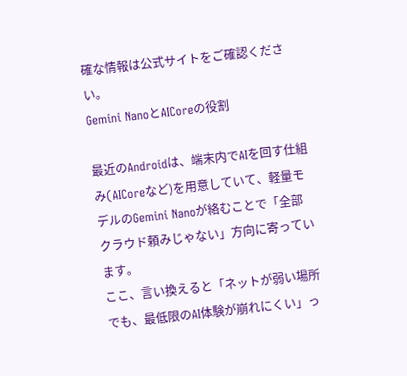確な情報は公式サイトをご確認ください。
Gemini NanoとAICoreの役割

最近のAndroidは、端末内でAIを回す仕組み(AICoreなど)を用意していて、軽量モデルのGemini Nanoが絡むことで「全部クラウド頼みじゃない」方向に寄っています。
ここ、言い換えると「ネットが弱い場所でも、最低限のAI体験が崩れにくい」っ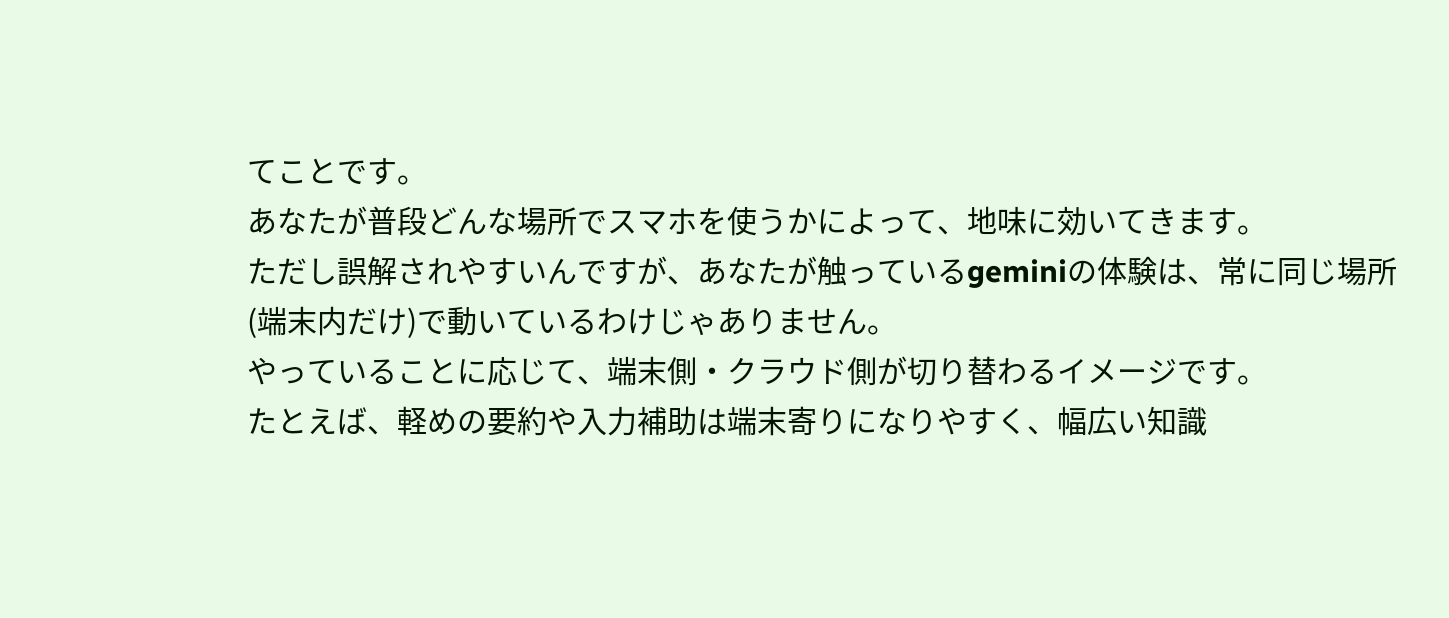てことです。
あなたが普段どんな場所でスマホを使うかによって、地味に効いてきます。
ただし誤解されやすいんですが、あなたが触っているgeminiの体験は、常に同じ場所(端末内だけ)で動いているわけじゃありません。
やっていることに応じて、端末側・クラウド側が切り替わるイメージです。
たとえば、軽めの要約や入力補助は端末寄りになりやすく、幅広い知識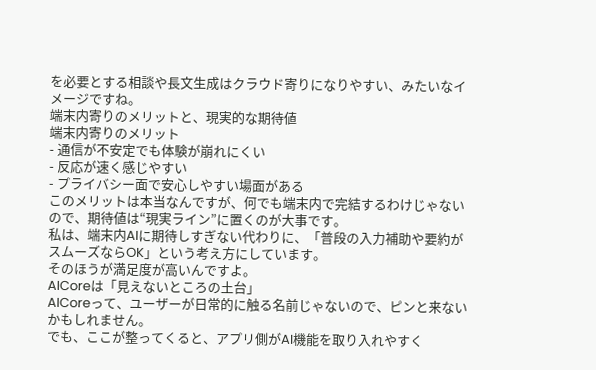を必要とする相談や長文生成はクラウド寄りになりやすい、みたいなイメージですね。
端末内寄りのメリットと、現実的な期待値
端末内寄りのメリット
- 通信が不安定でも体験が崩れにくい
- 反応が速く感じやすい
- プライバシー面で安心しやすい場面がある
このメリットは本当なんですが、何でも端末内で完結するわけじゃないので、期待値は“現実ライン”に置くのが大事です。
私は、端末内AIに期待しすぎない代わりに、「普段の入力補助や要約がスムーズならOK」という考え方にしています。
そのほうが満足度が高いんですよ。
AICoreは「見えないところの土台」
AICoreって、ユーザーが日常的に触る名前じゃないので、ピンと来ないかもしれません。
でも、ここが整ってくると、アプリ側がAI機能を取り入れやすく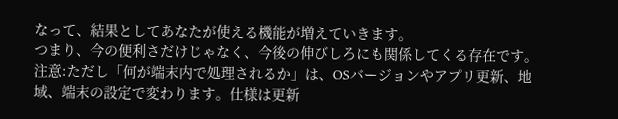なって、結果としてあなたが使える機能が増えていきます。
つまり、今の便利さだけじゃなく、今後の伸びしろにも関係してくる存在です。
注意:ただし「何が端末内で処理されるか」は、OSバージョンやアプリ更新、地域、端末の設定で変わります。仕様は更新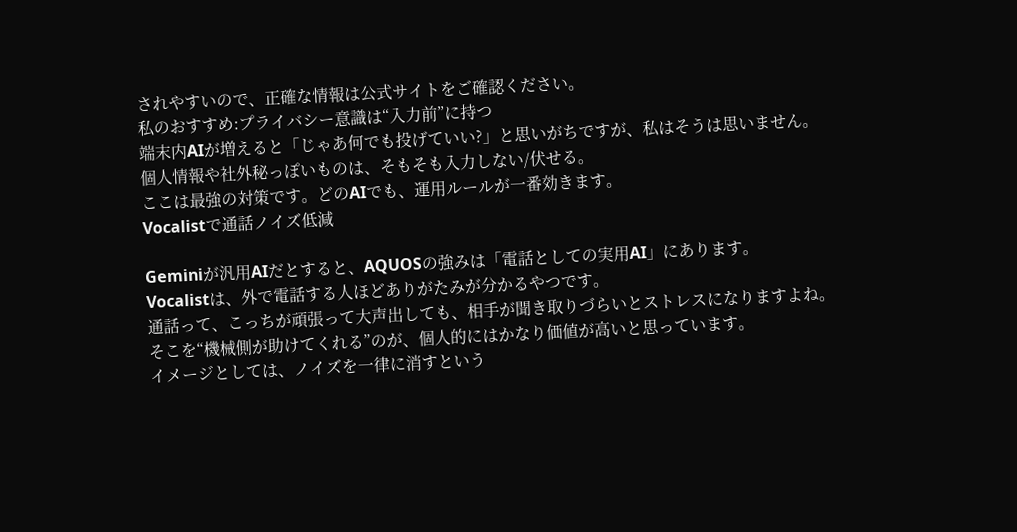されやすいので、正確な情報は公式サイトをご確認ください。
私のおすすめ:プライバシー意識は“入力前”に持つ
端末内AIが増えると「じゃあ何でも投げていい?」と思いがちですが、私はそうは思いません。
個人情報や社外秘っぽいものは、そもそも入力しない/伏せる。
ここは最強の対策です。どのAIでも、運用ルールが一番効きます。
Vocalistで通話ノイズ低減

Geminiが汎用AIだとすると、AQUOSの強みは「電話としての実用AI」にあります。
Vocalistは、外で電話する人ほどありがたみが分かるやつです。
通話って、こっちが頑張って大声出しても、相手が聞き取りづらいとストレスになりますよね。
そこを“機械側が助けてくれる”のが、個人的にはかなり価値が高いと思っています。
イメージとしては、ノイズを一律に消すという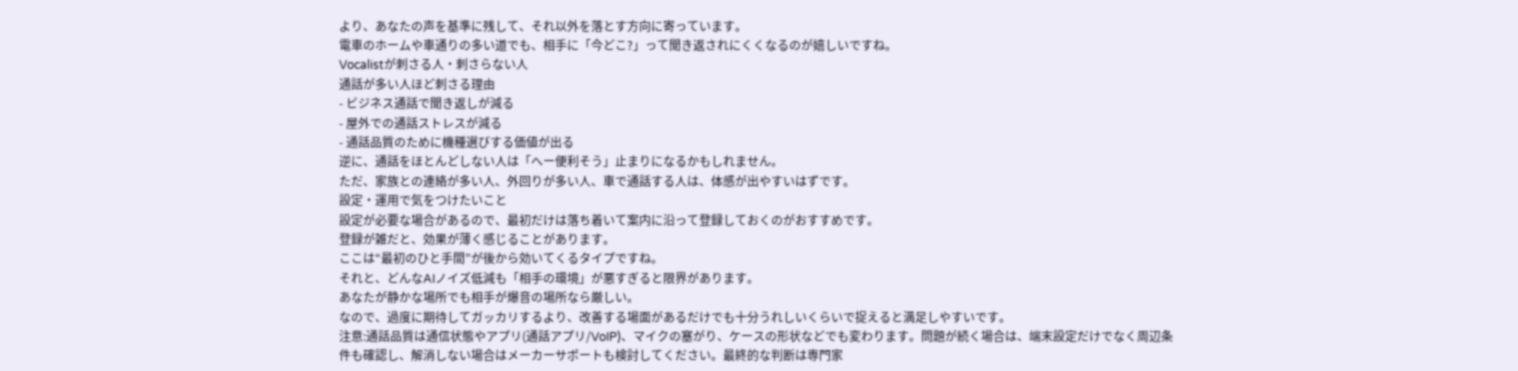より、あなたの声を基準に残して、それ以外を落とす方向に寄っています。
電車のホームや車通りの多い道でも、相手に「今どこ?」って聞き返されにくくなるのが嬉しいですね。
Vocalistが刺さる人・刺さらない人
通話が多い人ほど刺さる理由
- ビジネス通話で聞き返しが減る
- 屋外での通話ストレスが減る
- 通話品質のために機種選びする価値が出る
逆に、通話をほとんどしない人は「へー便利そう」止まりになるかもしれません。
ただ、家族との連絡が多い人、外回りが多い人、車で通話する人は、体感が出やすいはずです。
設定・運用で気をつけたいこと
設定が必要な場合があるので、最初だけは落ち着いて案内に沿って登録しておくのがおすすめです。
登録が雑だと、効果が薄く感じることがあります。
ここは“最初のひと手間”が後から効いてくるタイプですね。
それと、どんなAIノイズ低減も「相手の環境」が悪すぎると限界があります。
あなたが静かな場所でも相手が爆音の場所なら厳しい。
なので、過度に期待してガッカリするより、改善する場面があるだけでも十分うれしいくらいで捉えると満足しやすいです。
注意:通話品質は通信状態やアプリ(通話アプリ/VoIP)、マイクの塞がり、ケースの形状などでも変わります。問題が続く場合は、端末設定だけでなく周辺条件も確認し、解消しない場合はメーカーサポートも検討してください。最終的な判断は専門家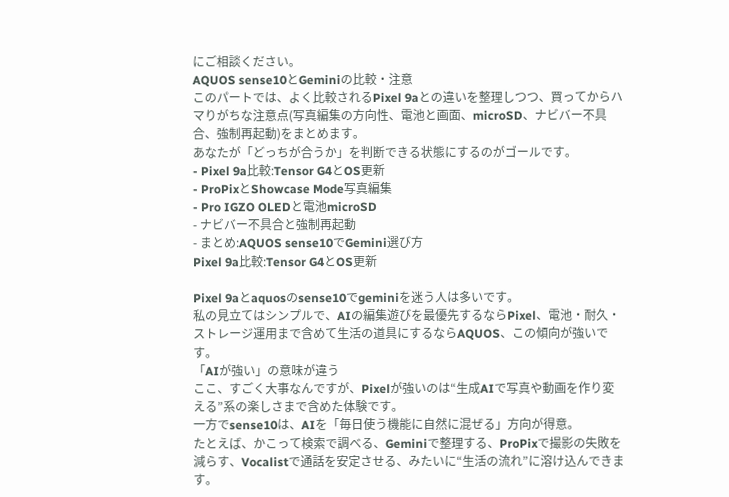にご相談ください。
AQUOS sense10とGeminiの比較・注意
このパートでは、よく比較されるPixel 9aとの違いを整理しつつ、買ってからハマりがちな注意点(写真編集の方向性、電池と画面、microSD、ナビバー不具合、強制再起動)をまとめます。
あなたが「どっちが合うか」を判断できる状態にするのがゴールです。
- Pixel 9a比較:Tensor G4とOS更新
- ProPixとShowcase Mode写真編集
- Pro IGZO OLEDと電池microSD
- ナビバー不具合と強制再起動
- まとめ:AQUOS sense10でGemini選び方
Pixel 9a比較:Tensor G4とOS更新

Pixel 9aとaquosのsense10でgeminiを迷う人は多いです。
私の見立てはシンプルで、AIの編集遊びを最優先するならPixel、電池・耐久・ストレージ運用まで含めて生活の道具にするならAQUOS、この傾向が強いです。
「AIが強い」の意味が違う
ここ、すごく大事なんですが、Pixelが強いのは“生成AIで写真や動画を作り変える”系の楽しさまで含めた体験です。
一方でsense10は、AIを「毎日使う機能に自然に混ぜる」方向が得意。
たとえば、かこって検索で調べる、Geminiで整理する、ProPixで撮影の失敗を減らす、Vocalistで通話を安定させる、みたいに“生活の流れ”に溶け込んできます。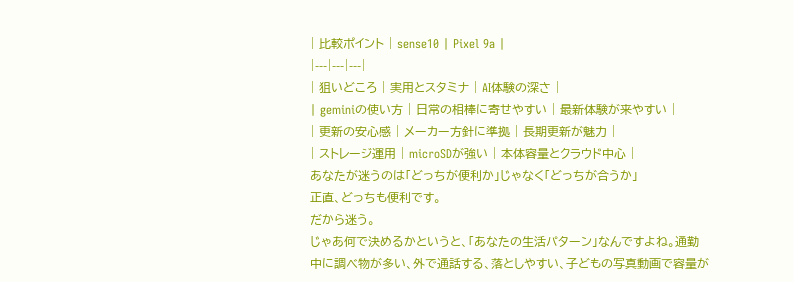| 比較ポイント | sense10 | Pixel 9a |
|---|---|---|
| 狙いどころ | 実用とスタミナ | AI体験の深さ |
| geminiの使い方 | 日常の相棒に寄せやすい | 最新体験が来やすい |
| 更新の安心感 | メーカー方針に準拠 | 長期更新が魅力 |
| ストレージ運用 | microSDが強い | 本体容量とクラウド中心 |
あなたが迷うのは「どっちが便利か」じゃなく「どっちが合うか」
正直、どっちも便利です。
だから迷う。
じゃあ何で決めるかというと、「あなたの生活パターン」なんですよね。通勤中に調べ物が多い、外で通話する、落としやすい、子どもの写真動画で容量が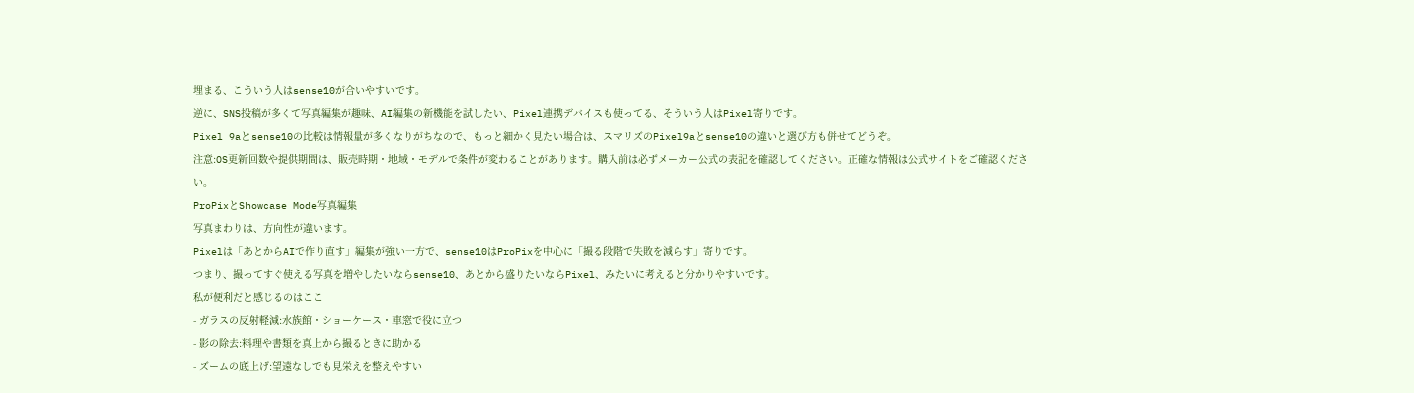埋まる、こういう人はsense10が合いやすいです。
逆に、SNS投稿が多くて写真編集が趣味、AI編集の新機能を試したい、Pixel連携デバイスも使ってる、そういう人はPixel寄りです。
Pixel 9aとsense10の比較は情報量が多くなりがちなので、もっと細かく見たい場合は、スマリズのPixel9aとsense10の違いと選び方も併せてどうぞ。
注意:OS更新回数や提供期間は、販売時期・地域・モデルで条件が変わることがあります。購入前は必ずメーカー公式の表記を確認してください。正確な情報は公式サイトをご確認ください。
ProPixとShowcase Mode写真編集
写真まわりは、方向性が違います。
Pixelは「あとからAIで作り直す」編集が強い一方で、sense10はProPixを中心に「撮る段階で失敗を減らす」寄りです。
つまり、撮ってすぐ使える写真を増やしたいならsense10、あとから盛りたいならPixel、みたいに考えると分かりやすいです。
私が便利だと感じるのはここ
- ガラスの反射軽減:水族館・ショーケース・車窓で役に立つ
- 影の除去:料理や書類を真上から撮るときに助かる
- ズームの底上げ:望遠なしでも見栄えを整えやすい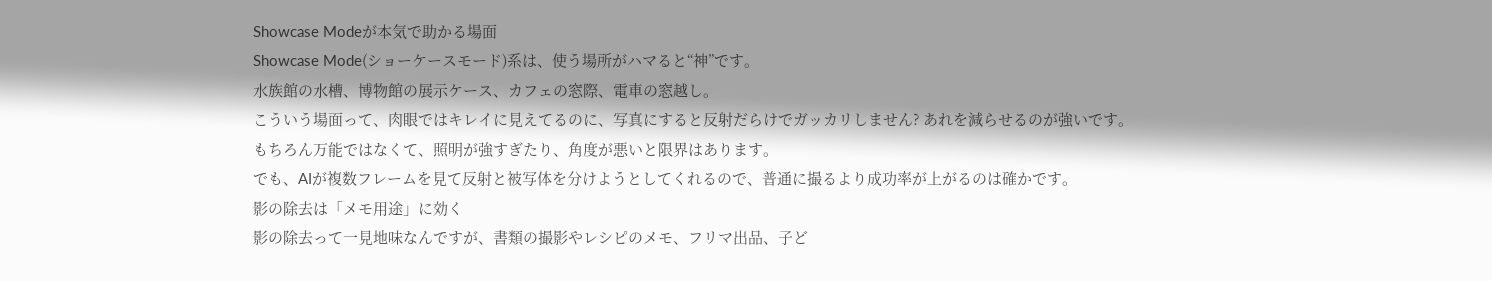Showcase Modeが本気で助かる場面
Showcase Mode(ショーケースモード)系は、使う場所がハマると“神”です。
水族館の水槽、博物館の展示ケース、カフェの窓際、電車の窓越し。
こういう場面って、肉眼ではキレイに見えてるのに、写真にすると反射だらけでガッカリしません? あれを減らせるのが強いです。
もちろん万能ではなくて、照明が強すぎたり、角度が悪いと限界はあります。
でも、AIが複数フレームを見て反射と被写体を分けようとしてくれるので、普通に撮るより成功率が上がるのは確かです。
影の除去は「メモ用途」に効く
影の除去って一見地味なんですが、書類の撮影やレシピのメモ、フリマ出品、子ど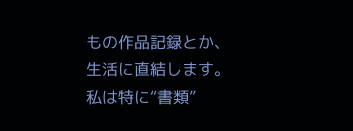もの作品記録とか、生活に直結します。
私は特に“書類”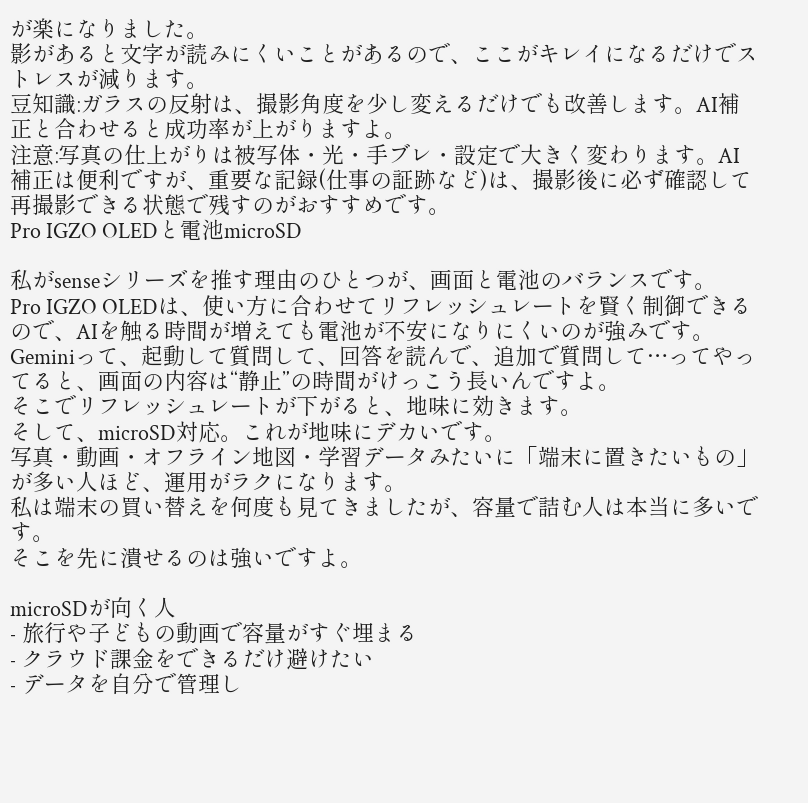が楽になりました。
影があると文字が読みにくいことがあるので、ここがキレイになるだけでストレスが減ります。
豆知識:ガラスの反射は、撮影角度を少し変えるだけでも改善します。AI補正と合わせると成功率が上がりますよ。
注意:写真の仕上がりは被写体・光・手ブレ・設定で大きく変わります。AI補正は便利ですが、重要な記録(仕事の証跡など)は、撮影後に必ず確認して再撮影できる状態で残すのがおすすめです。
Pro IGZO OLEDと電池microSD

私がsenseシリーズを推す理由のひとつが、画面と電池のバランスです。
Pro IGZO OLEDは、使い方に合わせてリフレッシュレートを賢く制御できるので、AIを触る時間が増えても電池が不安になりにくいのが強みです。
Geminiって、起動して質問して、回答を読んで、追加で質問して…ってやってると、画面の内容は“静止”の時間がけっこう長いんですよ。
そこでリフレッシュレートが下がると、地味に効きます。
そして、microSD対応。これが地味にデカいです。
写真・動画・オフライン地図・学習データみたいに「端末に置きたいもの」が多い人ほど、運用がラクになります。
私は端末の買い替えを何度も見てきましたが、容量で詰む人は本当に多いです。
そこを先に潰せるのは強いですよ。

microSDが向く人
- 旅行や子どもの動画で容量がすぐ埋まる
- クラウド課金をできるだけ避けたい
- データを自分で管理し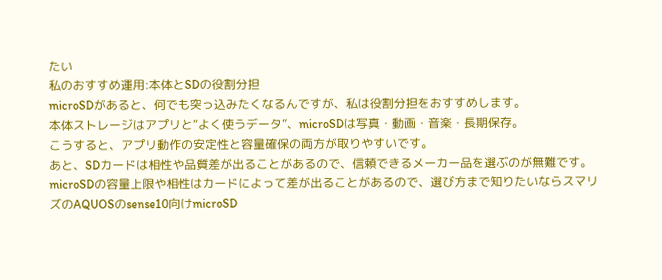たい
私のおすすめ運用:本体とSDの役割分担
microSDがあると、何でも突っ込みたくなるんですが、私は役割分担をおすすめします。
本体ストレージはアプリと“よく使うデータ”、microSDは写真・動画・音楽・長期保存。
こうすると、アプリ動作の安定性と容量確保の両方が取りやすいです。
あと、SDカードは相性や品質差が出ることがあるので、信頼できるメーカー品を選ぶのが無難です。
microSDの容量上限や相性はカードによって差が出ることがあるので、選び方まで知りたいならスマリズのAQUOSのsense10向けmicroSD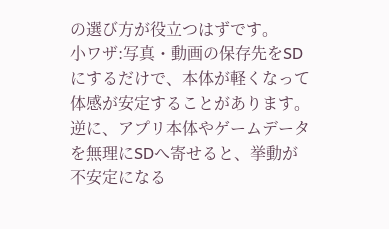の選び方が役立つはずです。
小ワザ:写真・動画の保存先をSDにするだけで、本体が軽くなって体感が安定することがあります。逆に、アプリ本体やゲームデータを無理にSDへ寄せると、挙動が不安定になる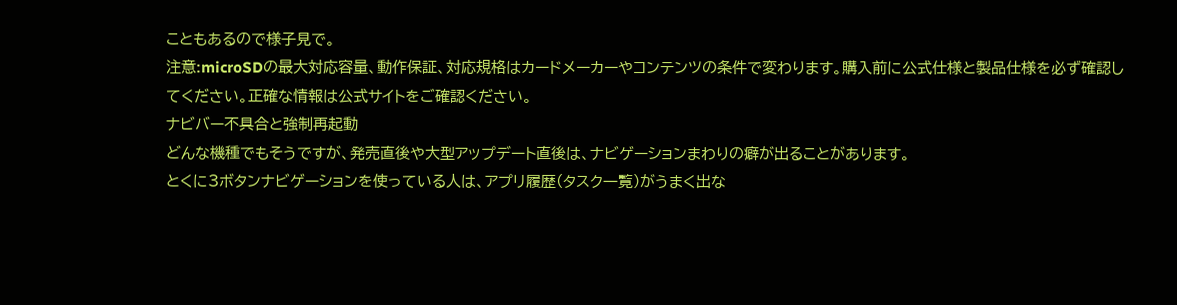こともあるので様子見で。
注意:microSDの最大対応容量、動作保証、対応規格はカードメーカーやコンテンツの条件で変わります。購入前に公式仕様と製品仕様を必ず確認してください。正確な情報は公式サイトをご確認ください。
ナビバー不具合と強制再起動
どんな機種でもそうですが、発売直後や大型アップデート直後は、ナビゲーションまわりの癖が出ることがあります。
とくに3ボタンナビゲーションを使っている人は、アプリ履歴(タスク一覧)がうまく出な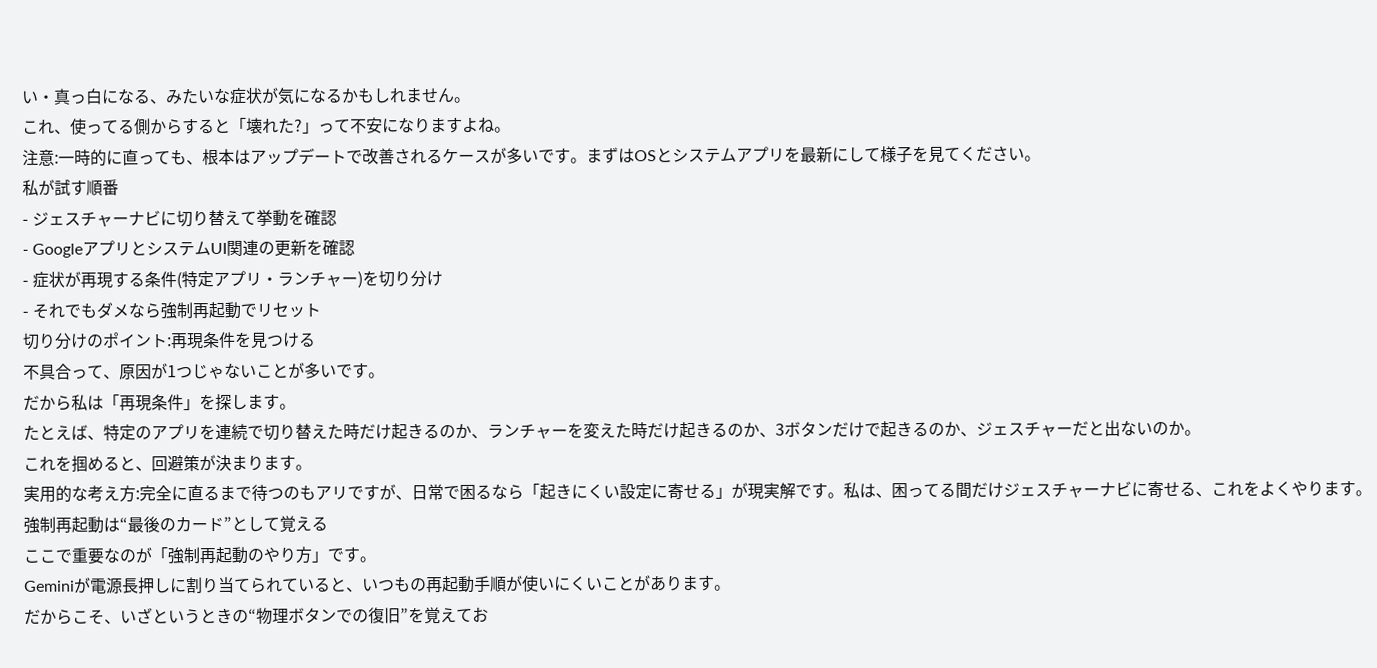い・真っ白になる、みたいな症状が気になるかもしれません。
これ、使ってる側からすると「壊れた?」って不安になりますよね。
注意:一時的に直っても、根本はアップデートで改善されるケースが多いです。まずはOSとシステムアプリを最新にして様子を見てください。
私が試す順番
- ジェスチャーナビに切り替えて挙動を確認
- GoogleアプリとシステムUI関連の更新を確認
- 症状が再現する条件(特定アプリ・ランチャー)を切り分け
- それでもダメなら強制再起動でリセット
切り分けのポイント:再現条件を見つける
不具合って、原因が1つじゃないことが多いです。
だから私は「再現条件」を探します。
たとえば、特定のアプリを連続で切り替えた時だけ起きるのか、ランチャーを変えた時だけ起きるのか、3ボタンだけで起きるのか、ジェスチャーだと出ないのか。
これを掴めると、回避策が決まります。
実用的な考え方:完全に直るまで待つのもアリですが、日常で困るなら「起きにくい設定に寄せる」が現実解です。私は、困ってる間だけジェスチャーナビに寄せる、これをよくやります。
強制再起動は“最後のカード”として覚える
ここで重要なのが「強制再起動のやり方」です。
Geminiが電源長押しに割り当てられていると、いつもの再起動手順が使いにくいことがあります。
だからこそ、いざというときの“物理ボタンでの復旧”を覚えてお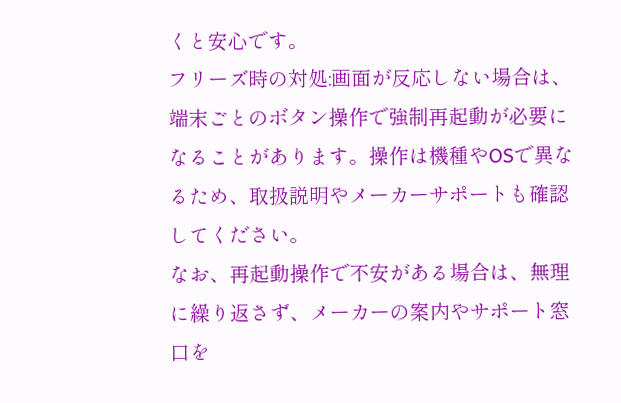くと安心です。
フリーズ時の対処:画面が反応しない場合は、端末ごとのボタン操作で強制再起動が必要になることがあります。操作は機種やOSで異なるため、取扱説明やメーカーサポートも確認してください。
なお、再起動操作で不安がある場合は、無理に繰り返さず、メーカーの案内やサポート窓口を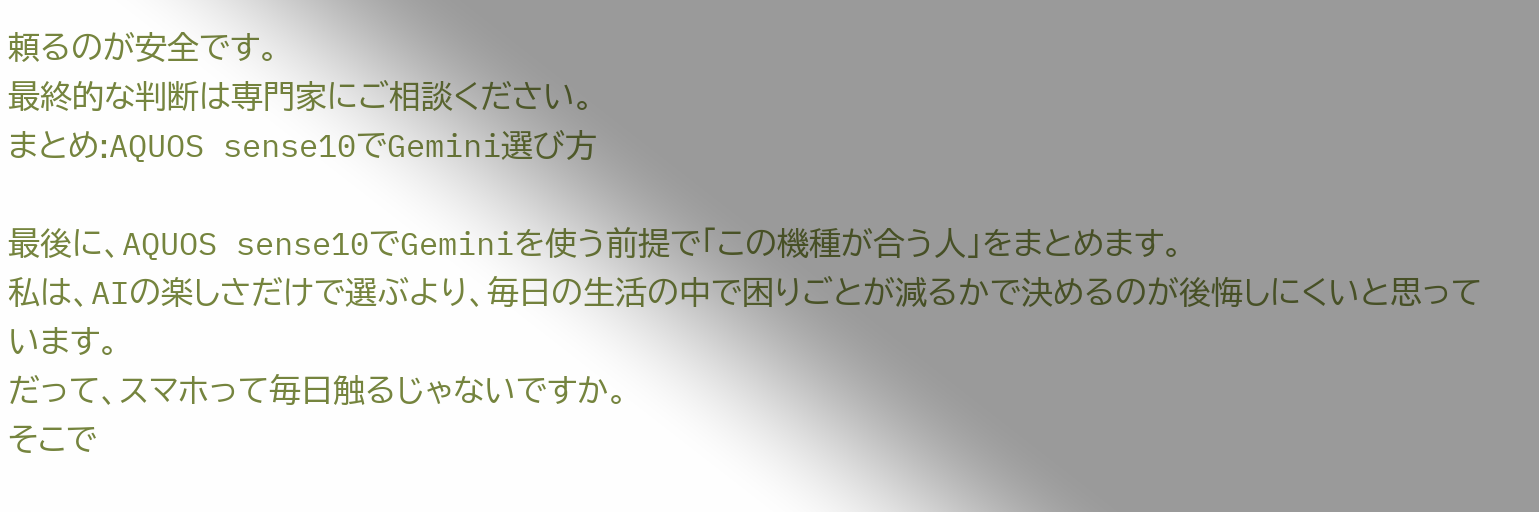頼るのが安全です。
最終的な判断は専門家にご相談ください。
まとめ:AQUOS sense10でGemini選び方

最後に、AQUOS sense10でGeminiを使う前提で「この機種が合う人」をまとめます。
私は、AIの楽しさだけで選ぶより、毎日の生活の中で困りごとが減るかで決めるのが後悔しにくいと思っています。
だって、スマホって毎日触るじゃないですか。
そこで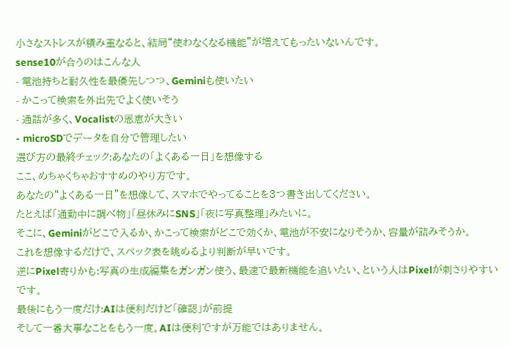小さなストレスが積み重なると、結局“使わなくなる機能”が増えてもったいないんです。
sense10が合うのはこんな人
- 電池持ちと耐久性を最優先しつつ、Geminiも使いたい
- かこって検索を外出先でよく使いそう
- 通話が多く、Vocalistの恩恵が大きい
- microSDでデータを自分で管理したい
選び方の最終チェック:あなたの「よくある一日」を想像する
ここ、めちゃくちゃおすすめのやり方です。
あなたの“よくある一日”を想像して、スマホでやってることを3つ書き出してください。
たとえば「通勤中に調べ物」「昼休みにSNS」「夜に写真整理」みたいに。
そこに、Geminiがどこで入るか、かこって検索がどこで効くか、電池が不安になりそうか、容量が詰みそうか。
これを想像するだけで、スペック表を眺めるより判断が早いです。
逆にPixel寄りかも:写真の生成編集をガンガン使う、最速で最新機能を追いたい、という人はPixelが刺さりやすいです。
最後にもう一度だけ:AIは便利だけど「確認」が前提
そして一番大事なことをもう一度。AIは便利ですが万能ではありません。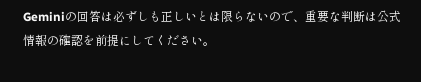Geminiの回答は必ずしも正しいとは限らないので、重要な判断は公式情報の確認を前提にしてください。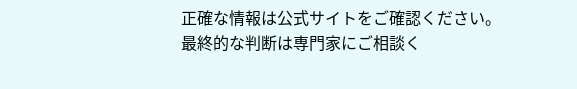正確な情報は公式サイトをご確認ください。最終的な判断は専門家にご相談く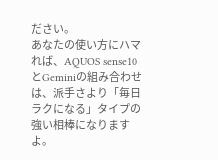ださい。
あなたの使い方にハマれば、AQUOS sense10とGeminiの組み合わせは、派手さより「毎日ラクになる」タイプの強い相棒になりますよ。